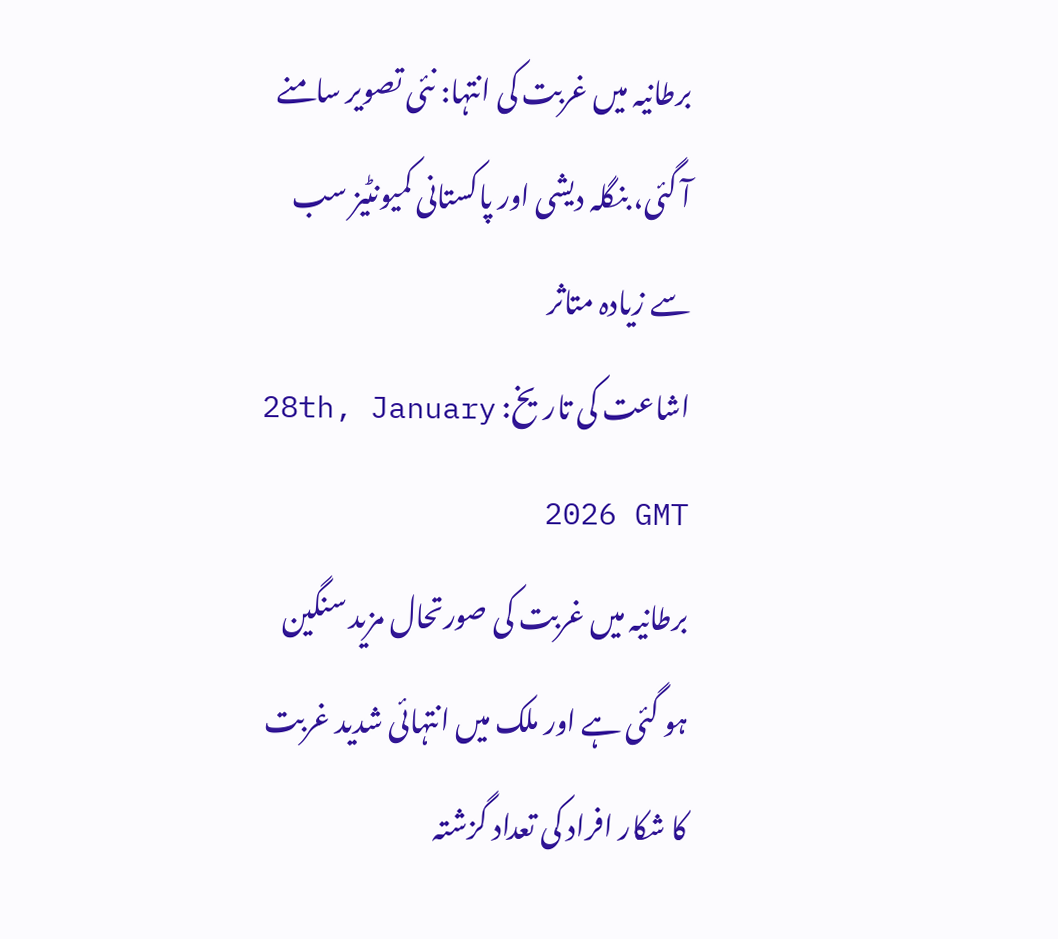برطانیہ میں غربت کی انتہا: نئی تصویر سامنے آ گئی، بنگلہ دیشی اور پاکستانی کمیونٹیز سب سے زیادہ متاثر
اشاعت کی تاریخ: 28th, January 2026 GMT
برطانیہ میں غربت کی صورتحال مزید سنگین ہو گئی ہے اور ملک میں انتہائی شدید غربت کا شکار افراد کی تعداد گزشتہ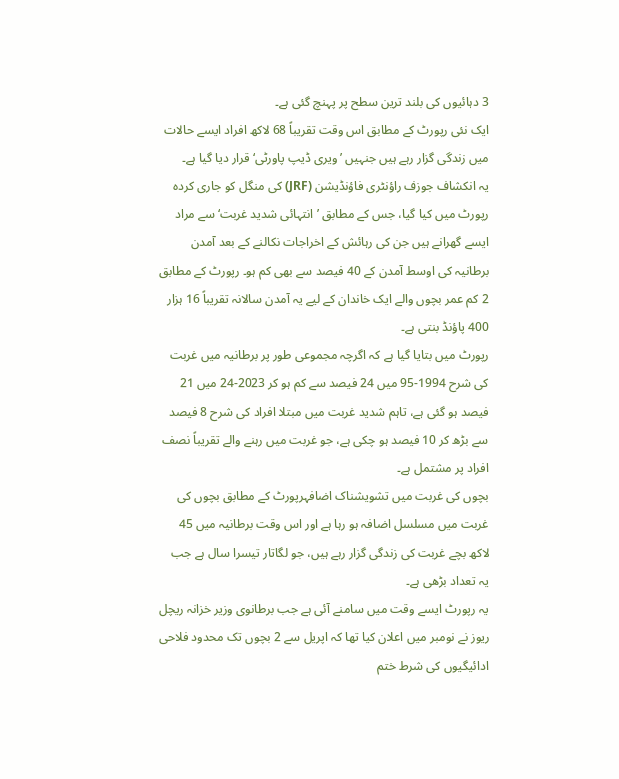3 دہائیوں کی بلند ترین سطح پر پہنچ گئی ہے۔
ایک نئی رپورٹ کے مطابق اس وقت تقریباً 68 لاکھ افراد ایسے حالات میں زندگی گزار رہے ہیں جنہیں ’ویری ڈیپ پاورٹی‘ قرار دیا گیا ہے۔
یہ انکشاف جوزف راؤنٹری فاؤنڈیشن (JRF) کی منگل کو جاری کردہ رپورٹ میں کیا گیا، جس کے مطابق ’انتہائی شدید غربت‘ سے مراد ایسے گھرانے ہیں جن کی رہائش کے اخراجات نکالنے کے بعد آمدن برطانیہ کی اوسط آمدن کے 40 فیصد سے بھی کم ہو۔ رپورٹ کے مطابق 2 کم عمر بچوں والے ایک خاندان کے لیے یہ آمدن سالانہ تقریباً 16 ہزار 400 پاؤنڈ بنتی ہے۔
رپورٹ میں بتایا گیا ہے کہ اگرچہ مجموعی طور پر برطانیہ میں غربت کی شرح 1994-95 میں 24 فیصد سے کم ہو کر 2023-24 میں 21 فیصد ہو گئی ہے، تاہم شدید غربت میں مبتلا افراد کی شرح 8 فیصد سے بڑھ کر 10 فیصد ہو چکی ہے، جو غربت میں رہنے والے تقریباً نصف افراد پر مشتمل ہے۔
بچوں کی غربت میں تشویشناک اضافہرپورٹ کے مطابق بچوں کی غربت میں مسلسل اضافہ ہو رہا ہے اور اس وقت برطانیہ میں 45 لاکھ بچے غربت کی زندگی گزار رہے ہیں، جو لگاتار تیسرا سال ہے جب یہ تعداد بڑھی ہے۔
یہ رپورٹ ایسے وقت میں سامنے آئی ہے جب برطانوی وزیر خزانہ ریچل ریوز نے نومبر میں اعلان کیا تھا کہ اپریل سے 2 بچوں تک محدود فلاحی ادائیگیوں کی شرط ختم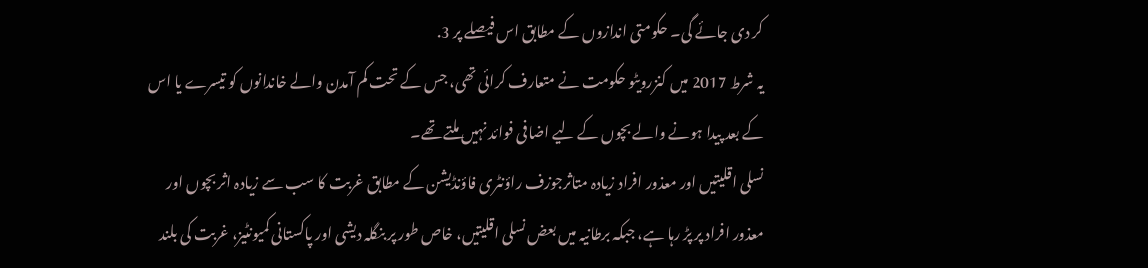کر دی جائے گی۔ حکومتی اندازوں کے مطابق اس فیصلے پر 3.
یہ شرط 2017 میں کنزرویٹو حکومت نے متعارف کرائی تھی، جس کے تحت کم آمدن والے خاندانوں کو تیسرے یا اس کے بعد پیدا ہونے والے بچوں کے لیے اضافی فوائد نہیں ملتے تھے۔
نسلی اقلیتیں اور معذور افراد زیادہ متاثرجوزف راؤنٹری فاؤنڈیشن کے مطابق غربت کا سب سے زیادہ اثر بچوں اور معذور افراد پر پڑ رہا ہے، جبکہ برطانیہ میں بعض نسلی اقلیتیں، خاص طور پر بنگلہ دیشی اور پاکستانی کمیونٹیز، غربت کی بلند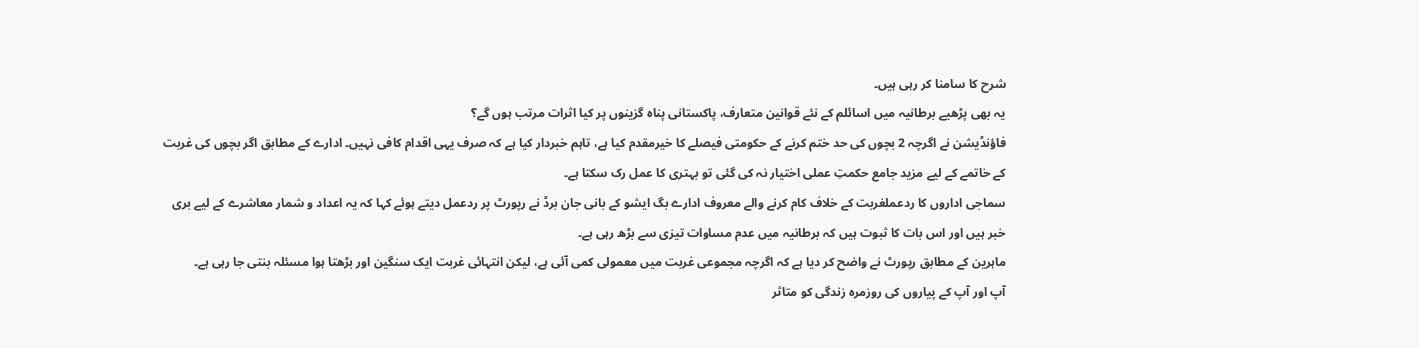شرح کا سامنا کر رہی ہیں۔
یہ بھی پڑھیے برطانیہ میں اسائلم کے نئے قوانین متعارف، پاکستانی پناہ گزینوں پر کیا اثرات مرتب ہوں گے؟
فاؤنڈیشن نے اگرچہ 2 بچوں کی حد ختم کرنے کے حکومتی فیصلے کا خیرمقدم کیا ہے، تاہم خبردار کیا ہے کہ صرف یہی اقدام کافی نہیں۔ ادارے کے مطابق اگر بچوں کی غربت کے خاتمے کے لیے مزید جامع حکمتِ عملی اختیار نہ کی گئی تو بہتری کا عمل رک سکتا ہے۔
سماجی اداروں کا ردعملغربت کے خلاف کام کرنے والے معروف ادارے بگ ایشو کے بانی جان برڈ نے رپورٹ پر ردعمل دیتے ہوئے کہا کہ یہ اعداد و شمار معاشرے کے لیے بری خبر ہیں اور اس بات کا ثبوت ہیں کہ برطانیہ میں عدم مساوات تیزی سے بڑھ رہی ہے۔
ماہرین کے مطابق رپورٹ نے واضح کر دیا ہے کہ اگرچہ مجموعی غربت میں معمولی کمی آئی ہے، لیکن انتہائی غربت ایک سنگین اور بڑھتا ہوا مسئلہ بنتی جا رہی ہے۔
آپ اور آپ کے پیاروں کی روزمرہ زندگی کو متاثر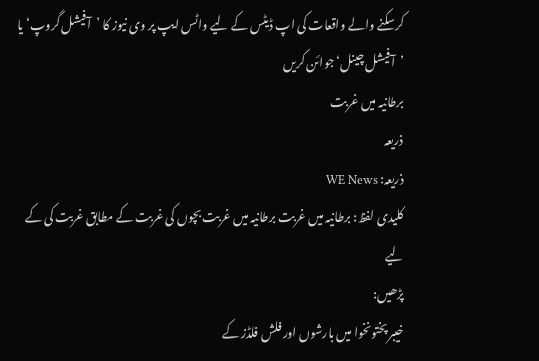کرسکنے والے واقعات کی اپ ڈیٹس کے لیے واٹس ایپ پر وی نیوز کا ’آفیشل گروپ‘ یا ’آفیشل چینل‘ جوائن کریں
برطانیہ میں غربت
ذریعہ
ذریعہ: WE News
کلیدی لفظ: برطانیہ میں غربت برطانیہ میں غربت بچوں کی غربت کے مطابق غربت کی کے لیے
پڑھیں:
خیبر پختونخوا میں بارشوں اور فلش فلڈز کے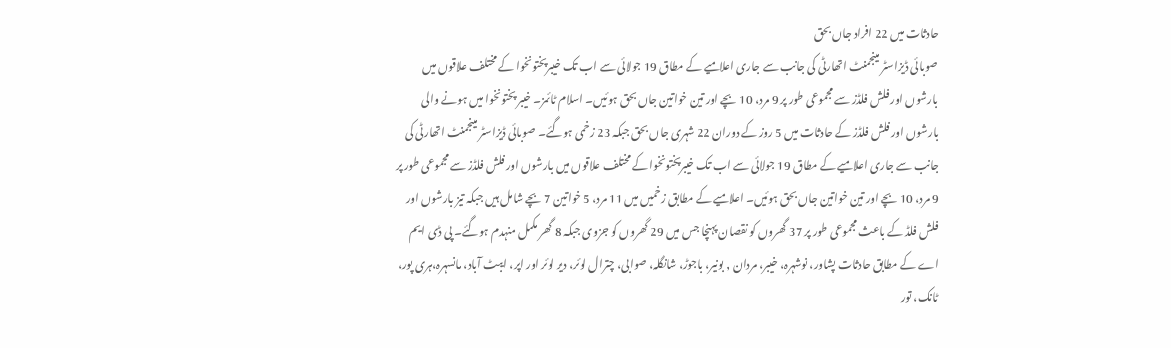حادثات میں 22 افراد جاں بحق
صوبائی ڈیزاسٹر مینجمنٹ اتھارٹی کی جانب سے جاری اعلامیے کے مطاق 19 جولائی سے اب تک خیبرپختونخوا کے مختلف علاقوں میں بارشوں اور فلش فلڈز سے مجموعی طور پر 9 مرد، 10 بچے اور تین خواتین جاں بحق ہوئیں۔ اسلام ٹائمز۔ خیبر پختونخوا میں ہونے والی بارشوں اور فلش فلڈز کے حادثات میں 5 روز کے دوران 22 شہری جاں بحق جبکہ 23 زخمی ہوگئے۔ صوبائی ڈیزاسٹر مینجمنٹ اتھارٹی کی جانب سے جاری اعلامیے کے مطاق 19 جولائی سے اب تک خیبرپختونخوا کے مختلف علاقوں میں بارشوں اور فلش فلڈز سے مجموعی طور پر 9 مرد، 10 بچے اور تین خواتین جاں بحق ہوئیں۔ اعلامیے کے مطابق زخمیں میں 11 مرد، 5 خواتین 7 بچے شامل ہیں جبکہ تیز بارشوں اور فلش فلڈ کے باعث مجموعی طور پر 37 گھروں کو نقصان پہنچا جس میں 29 گھروں کو جزوی جبکہ 8 گھر مکمل منہدم ہوگئے۔ پی ڈی ایم اے کے مطابق حادثات پشاور، نوشہرہ، خیبر، مردان , بونیر، باجوڑ، شانگلہ، صوابی، چترال لوئر، دیر لوئر اور اپر، ایبٹ آباد، مانسہرہ،ہری پور، ٹانک، تور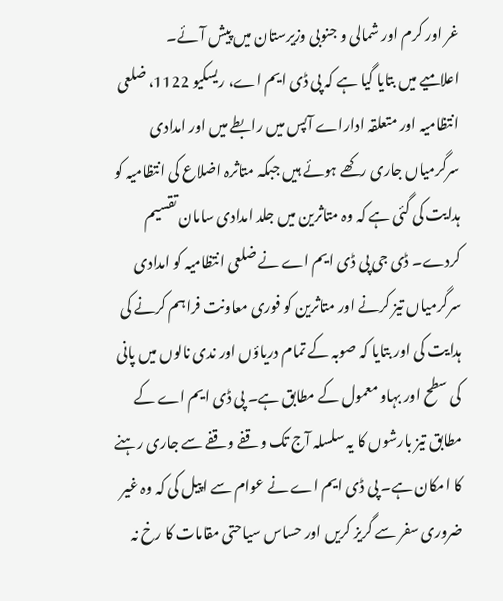غر اور کرم اور شمالی و جنوبی وزیرستان میں پیش آئے۔
اعلامیے میں بتایا گیا ہے کہ پی ڈی ایم اے، ریسکیو 1122، ضلعی انتظامیہ اور متعلقہ اداراے آپس میں رابطے میں اور امدادی سرگرمیاں جاری رکھے ہوئے ہیں جبکہ متاثرہ اضلاع کی انتظامیہ کو ہدایت کی گئی ہے کہ وہ متاثرین میں جلد امدادی سامان تقسیم کردے۔ ڈی جی پی ڈی ایم اے نے ضلعی انتظامیہ کو امدادی سرگرمیاں تیز کرنے اور متاثرین کو فوری معاونت فراہم کرنے کی ہدایت کی اور بتایا کہ صوبہ کے تمام دریاؤں اور ندی نالوں میں پانی کی سطح اور بہاو معمول کے مطابق ہے۔ پی ڈی ایم اے کے مطابق تیز بارشوں کا یہ سلسلہ آج تک وقفے وقفے سے جاری رہنے کا امکان ہے۔ پی ڈی ایم اے نے عوام سے اپیل کی کہ وہ غیر ضروری سفر سے گریز کریں اور حساس سیاحتی مقامات کا رخ نہ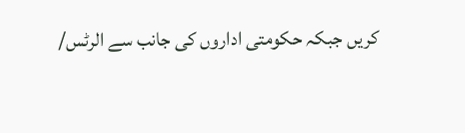کریں جبکہ حکومتی اداروں کی جانب سے الرٹس/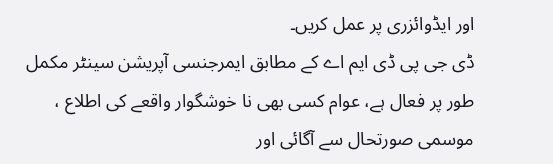اور ایڈوائزری پر عمل کریں۔
ڈی جی پی ڈی ایم اے کے مطابق ایمرجنسی آپریشن سینٹر مکمل طور پر فعال ہے، عوام کسی بھی نا خوشگوار واقعے کی اطلاع ، موسمی صورتحال سے آگائی اور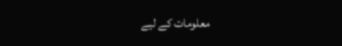معلومات کے لیے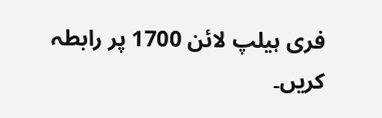فری ہیلپ لائن 1700 پر رابطہ کریں۔